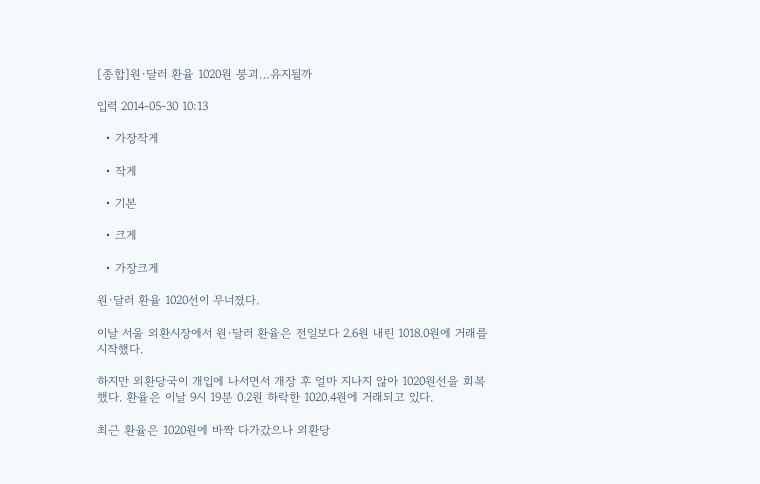[종합]원·달러 환율 1020원 붕괴…유지될까

입력 2014-05-30 10:13

  • 가장작게

  • 작게

  • 기본

  • 크게

  • 가장크게

원·달러 환율 1020선이 무너졌다.

이날 서울 외환시장에서 원·달러 환율은 전일보다 2.6원 내린 1018.0원에 거래를 시작했다.

하지만 외환당국이 개입에 나서면서 개장 후 얼마 지나지 않아 1020원선을 회복했다. 환율은 이날 9시 19분 0.2원 하락한 1020.4원에 거래되고 있다.

최근 환율은 1020원에 바짝 다가갔으나 외환당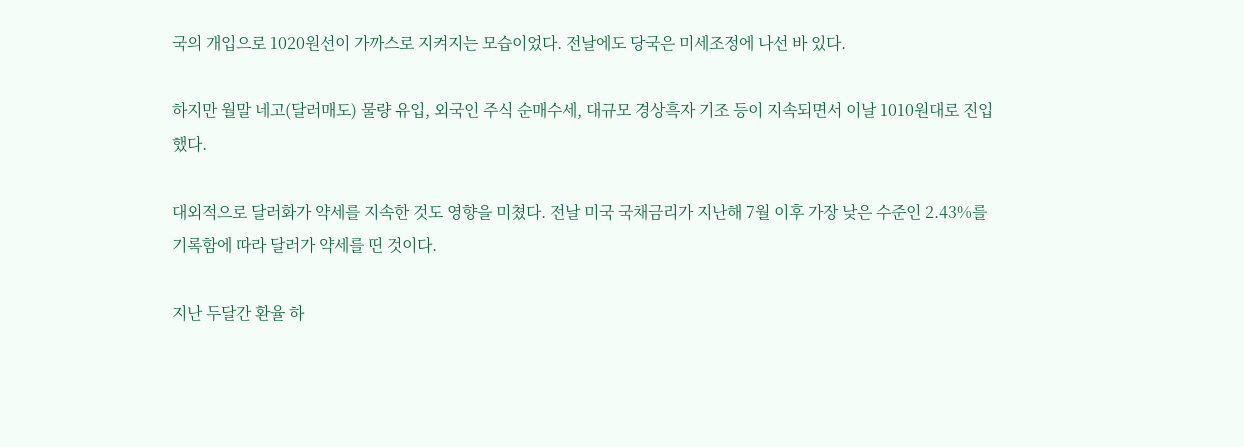국의 개입으로 1020원선이 가까스로 지켜지는 모습이었다. 전날에도 당국은 미세조정에 나선 바 있다.

하지만 월말 네고(달러매도) 물량 유입, 외국인 주식 순매수세, 대규모 경상흑자 기조 등이 지속되면서 이날 1010원대로 진입했다.

대외적으로 달러화가 약세를 지속한 것도 영향을 미쳤다. 전날 미국 국채금리가 지난해 7월 이후 가장 낮은 수준인 2.43%를 기록함에 따라 달러가 약세를 띤 것이다.

지난 두달간 환율 하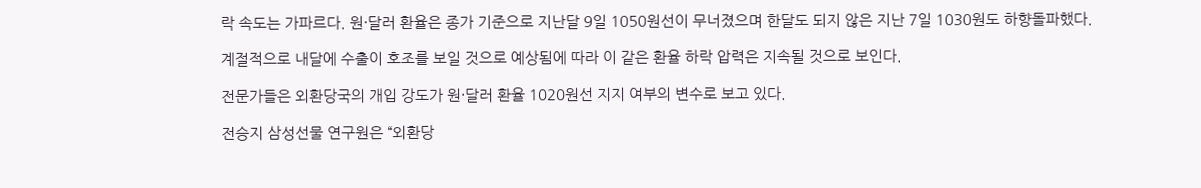락 속도는 가파르다. 원·달러 환율은 종가 기준으로 지난달 9일 1050원선이 무너졌으며 한달도 되지 않은 지난 7일 1030원도 하향돌파했다.

계절적으로 내달에 수출이 호조를 보일 것으로 예상됨에 따라 이 같은 환율 하락 압력은 지속될 것으로 보인다.

전문가들은 외환당국의 개입 강도가 원·달러 환율 1020원선 지지 여부의 변수로 보고 있다.

전승지 삼성선물 연구원은 “외환당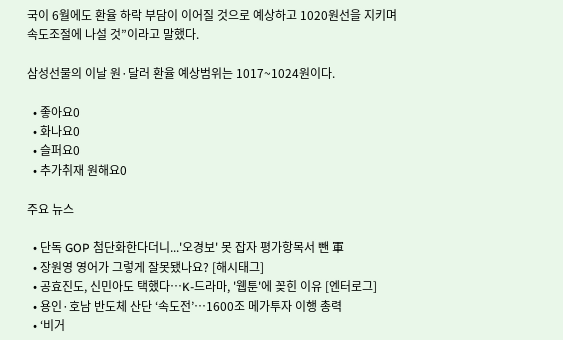국이 6월에도 환율 하락 부담이 이어질 것으로 예상하고 1020원선을 지키며 속도조절에 나설 것”이라고 말했다.

삼성선물의 이날 원·달러 환율 예상범위는 1017~1024원이다.

  • 좋아요0
  • 화나요0
  • 슬퍼요0
  • 추가취재 원해요0

주요 뉴스

  • 단독 GOP 첨단화한다더니...'오경보' 못 잡자 평가항목서 뺀 軍
  • 장원영 영어가 그렇게 잘못됐나요? [해시태그]
  • 공효진도, 신민아도 택했다⋯K-드라마, '웹툰'에 꽂힌 이유 [엔터로그]
  • 용인·호남 반도체 산단 ‘속도전’…1600조 메가투자 이행 총력
  • ‘비거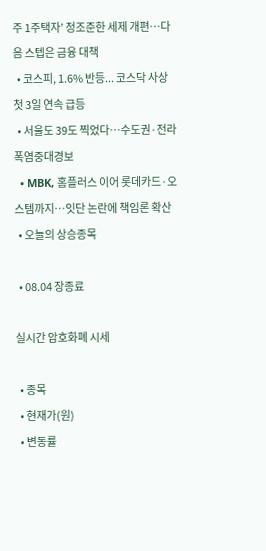주 1주택자’ 정조준한 세제 개편…다음 스텝은 금융 대책
  • 코스피, 1.6% 반등... 코스닥 사상 첫 3일 연속 급등
  • 서울도 39도 찍었다…수도권·전라 폭염중대경보
  • MBK, 홈플러스 이어 롯데카드·오스템까지…잇단 논란에 책임론 확산
  • 오늘의 상승종목

  • 08.04 장종료

실시간 암호화폐 시세

  • 종목
  • 현재가(원)
  • 변동률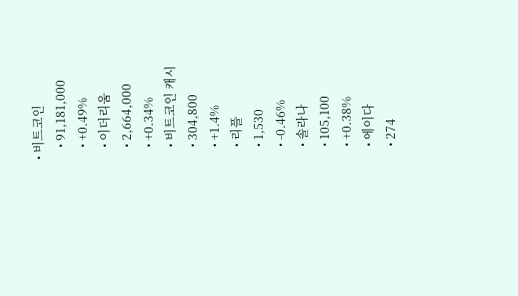• 비트코인
    • 91,181,000
    • +0.49%
    • 이더리움
    • 2,664,000
    • +0.34%
    • 비트코인 캐시
    • 304,800
    • +1.4%
    • 리플
    • 1,530
    • -0.46%
    • 솔라나
    • 105,100
    • +0.38%
    • 에이다
    • 274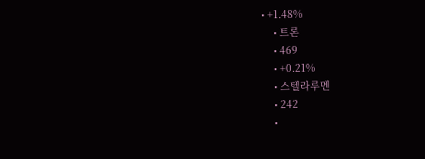• +1.48%
    • 트론
    • 469
    • +0.21%
    • 스텔라루멘
    • 242
    •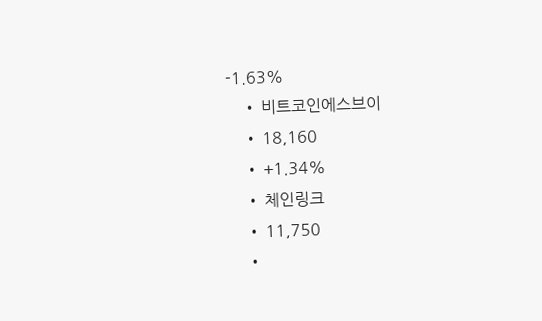-1.63%
    • 비트코인에스브이
    • 18,160
    • +1.34%
    • 체인링크
    • 11,750
    •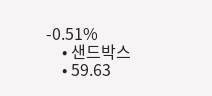-0.51%
    • 샌드박스
    • 59.63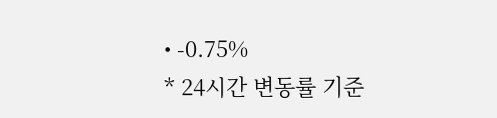• -0.75%
* 24시간 변동률 기준